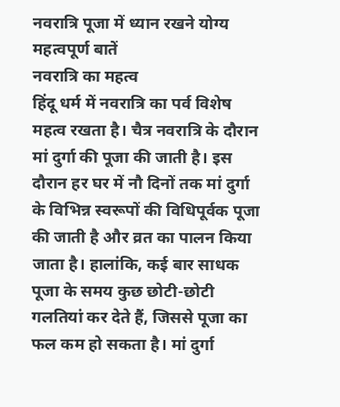नवरात्रि पूजा में ध्यान रखने योग्य महत्वपूर्ण बातें
नवरात्रि का महत्व
हिंदू धर्म में नवरात्रि का पर्व विशेष महत्व रखता है। चैत्र नवरात्रि के दौरान मां दुर्गा की पूजा की जाती है। इस दौरान हर घर में नौ दिनों तक मां दुर्गा के विभिन्न स्वरूपों की विधिपूर्वक पूजा की जाती है और व्रत का पालन किया जाता है। हालांकि, कई बार साधक पूजा के समय कुछ छोटी-छोटी गलतियां कर देते हैं, जिससे पूजा का फल कम हो सकता है। मां दुर्गा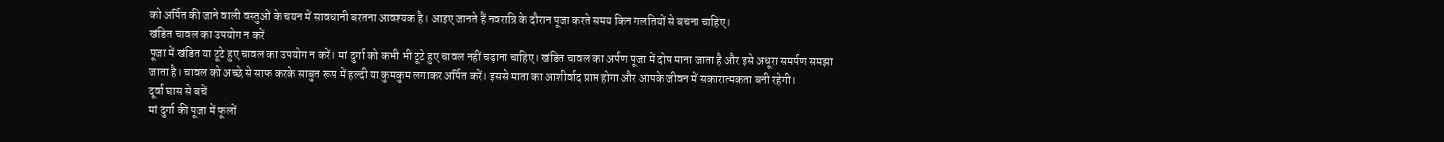को अर्पित की जाने वाली वस्तुओं के चयन में सावधानी बरतना आवश्यक है। आइए जानते हैं नवरात्रि के दौरान पूजा करते समय किन गलतियों से बचना चाहिए।
खंडित चावल का उपयोग न करें
पूजा में खंडित या टूटे हुए चावल का उपयोग न करें। मां दुर्गा को कभी भी टूटे हुए चावल नहीं चढ़ाना चाहिए। खंडित चावल का अर्पण पूजा में दोष माना जाता है और इसे अधूरा समर्पण समझा जाता है। चावल को अच्छे से साफ करके साबुत रूप में हल्दी या कुमकुम लगाकर अर्पित करें। इससे माता का आशीर्वाद प्राप्त होगा और आपके जीवन में सकारात्मकता बनी रहेगी।
दूर्वा घास से बचें
मां दुर्गा की पूजा में फूलों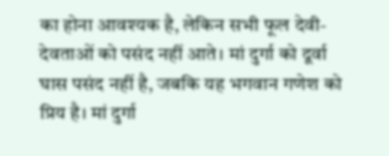का होना आवश्यक है, लेकिन सभी फूल देवी-देवताओं को पसंद नहीं आते। मां दुर्गा को दूर्वा घास पसंद नहीं है, जबकि यह भगवान गणेश को प्रिय है। मां दुर्गा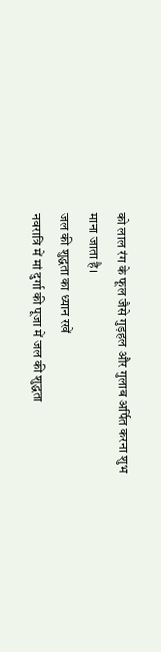को लाल रंग के फूल जैसे गुड़हल और गुलाब अर्पित करना शुभ माना जाता है।
जल की शुद्धता का ध्यान रखें
नवरात्रि में मां दुर्गा की पूजा में जल की शुद्धता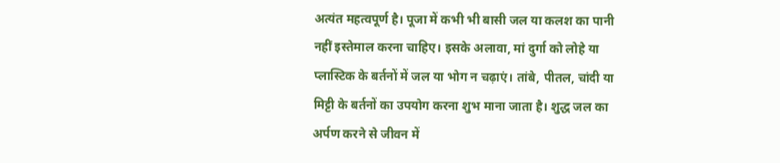अत्यंत महत्वपूर्ण है। पूजा में कभी भी बासी जल या कलश का पानी नहीं इस्तेमाल करना चाहिए। इसके अलावा, मां दुर्गा को लोहे या प्लास्टिक के बर्तनों में जल या भोग न चढ़ाएं। तांबे, पीतल, चांदी या मिट्टी के बर्तनों का उपयोग करना शुभ माना जाता है। शुद्ध जल का अर्पण करने से जीवन में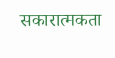सकारात्मकता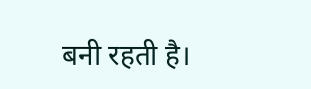बनी रहती है।